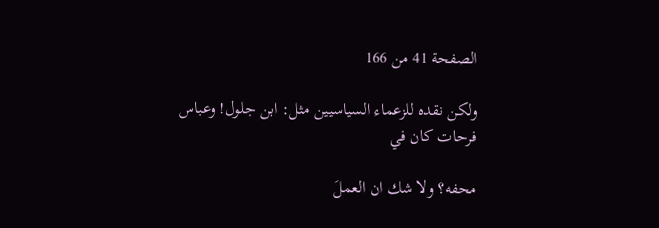الصفحة 41 من 166

ولكن نقده للزعماء السياسيين مثل: ابن جلول! وعباس فرحات كان في

محفه؟ ولا شك ان العملَ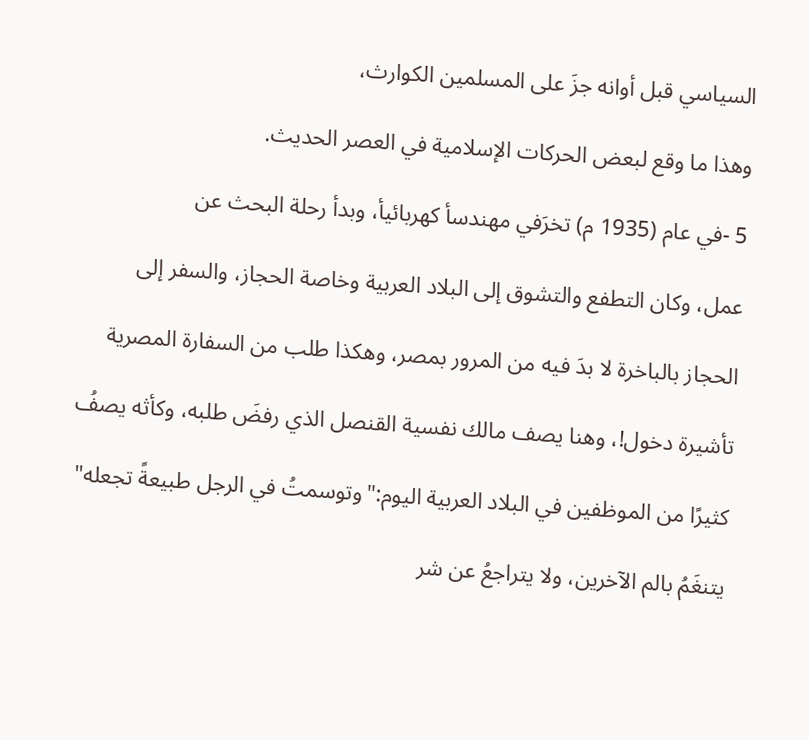السياسي قبل أوانه جزَ على المسلمين الكوارث،

وهذا ما وقع لبعض الحركات الإسلامية في العصر الحديث.

5 -في عام (1935 م) تخرَفي مهندسأ كهربائيأ، وبدأ رحلة البحث عن

عمل، وكان التطفع والتشوق إلى البلاد العربية وخاصة الحجاز، والسفر إلى

الحجاز بالباخرة لا بدَ فيه من المرور بمصر، وهكذا طلب من السفارة المصرية

تأشيرة دخول!، وهنا يصف مالك نفسية القنصل الذي رفضَ طلبه، وكأثه يصفُ

كثيرًا من الموظفين في البلاد العربية اليوم:"وتوسمتُ في الرجل طبيعةً تجعله"

يتنغَمُ بالم الآخرين، ولا يتراجعُ عن شر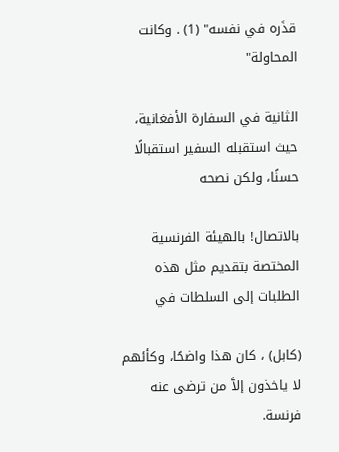قذَره في نفسه" (1) . وكانت المحاولة"

الثانية في السفارة الأفغانية، حيث استقبله السفير استقبالًا حسنًا، ولكن نصحه

بالاتصال! بالهيئة الفرنسية المختصة بتقديم مثل هذه الطلبات إلى السلطات في

(كابل) ، كان هذا واضحًا، وكأئهم لا ياخذون إلآَ من ترضى عنه فرنسة.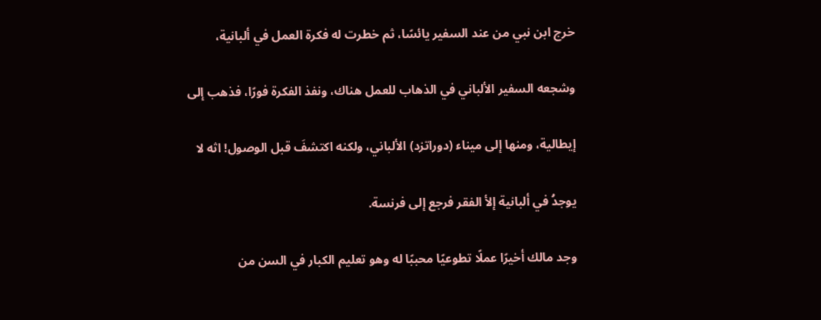خرج ابن نبي من عند السفير يائسًا، ثم خطرت له فكرة العمل في ألبانية،

وشجعه السفير الألباني في الذهاب للعمل هناك، ونفذ الفكرة فورًا، فذهب إلى

إيطالية، ومنها إلى ميناء (دوراتزد) الألباني، ولكنه اكتشفَ قبل الوصول! اثه لا

يوجدُ في ألبانية إلأ الفقر فرجع إلى فرنسة.

وجد مالك أخيرًا عملًا تطوعيًا محببًا له وهو تعليم الكبار في السن من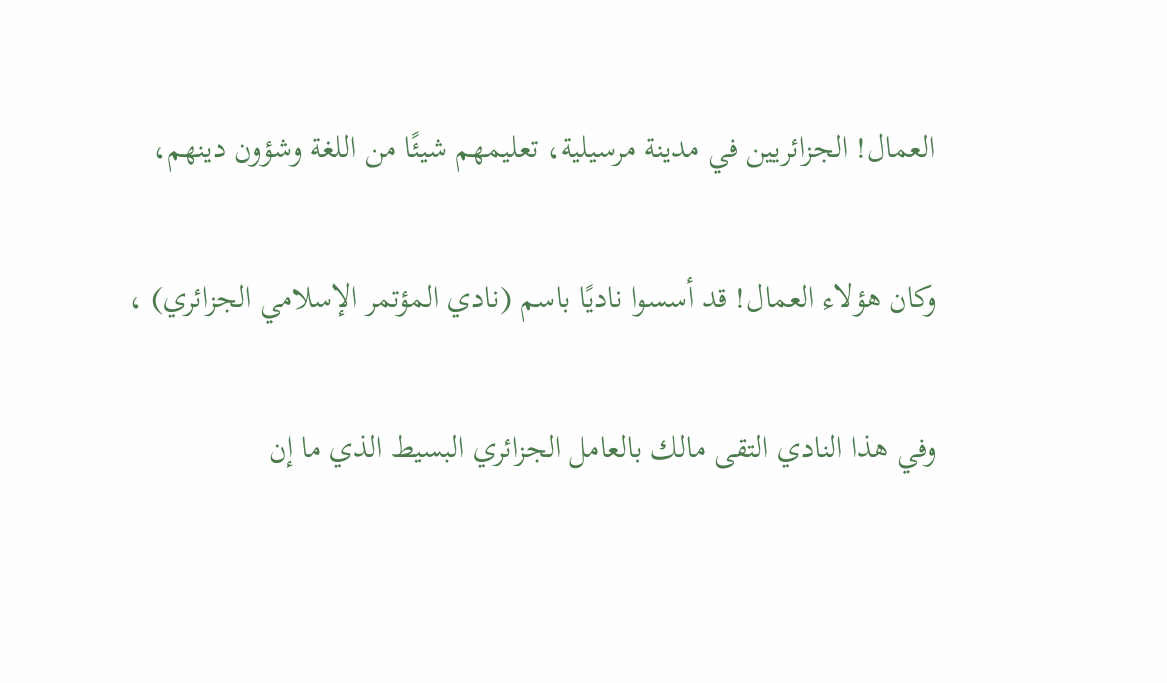العمال! الجزائريين في مدينة مرسيلية، تعليمهم شيئًا من اللغة وشؤون دينهم،

وكان هؤلاء العمال! قد أسسوا ناديًا باسم (نادي المؤتمر الإسلامي الجزائري) ،

وفي هذا النادي التقى مالك بالعامل الجزائري البسيط الذي ما إن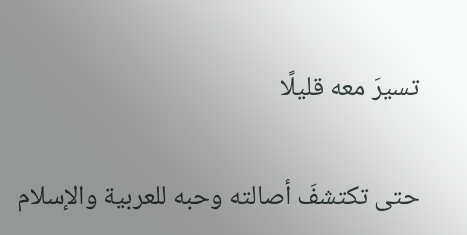تسيرَ معه قليلًا

حتى تكتشفَ أصالته وحبه للعربية والإسلام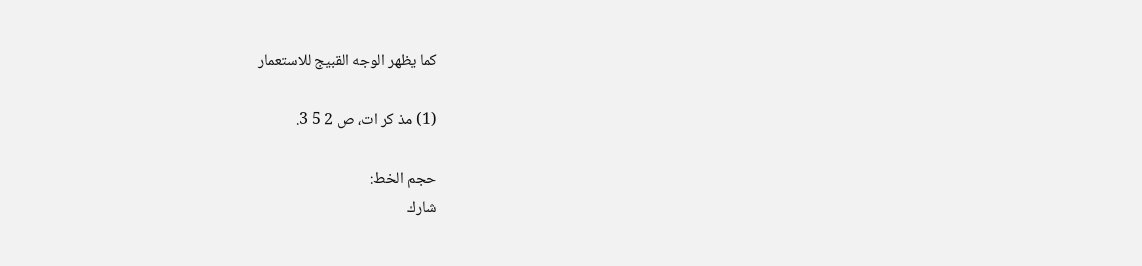كما يظهر الوجه القبيج للاستعمار

(1) مذ كر ات، ص 2 5 3.

حجم الخط:
شارك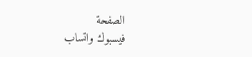الصفحة
فيسبوك واتساب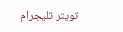تويتر تليجرام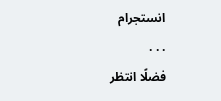انستجرام
. . .
فضلًا انتظر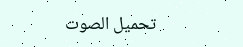تحميل الصوت